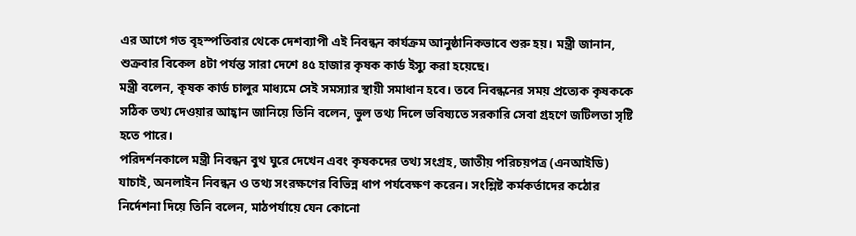এর আগে গত বৃহস্পতিবার থেকে দেশব্যাপী এই নিবন্ধন কার্যক্রম আনুষ্ঠানিকভাবে শুরু হয়। মন্ত্রী জানান, শুক্রবার বিকেল ৪টা পর্যন্ত সারা দেশে ৪৫ হাজার কৃষক কার্ড ইস্যু করা হয়েছে।
মন্ত্রী বলেন, কৃষক কার্ড চালুর মাধ্যমে সেই সমস্যার স্থায়ী সমাধান হবে। তবে নিবন্ধনের সময় প্রত্যেক কৃষককে সঠিক তথ্য দেওয়ার আহ্বান জানিয়ে তিনি বলেন, ভুল তথ্য দিলে ভবিষ্যতে সরকারি সেবা গ্রহণে জটিলতা সৃষ্টি হতে পারে।
পরিদর্শনকালে মন্ত্রী নিবন্ধন বুথ ঘুরে দেখেন এবং কৃষকদের তথ্য সংগ্রহ, জাতীয় পরিচয়পত্র (এনআইডি) যাচাই, অনলাইন নিবন্ধন ও তথ্য সংরক্ষণের বিভিন্ন ধাপ পর্যবেক্ষণ করেন। সংশ্লিষ্ট কর্মকর্তাদের কঠোর নির্দেশনা দিয়ে তিনি বলেন, মাঠপর্যায়ে যেন কোনো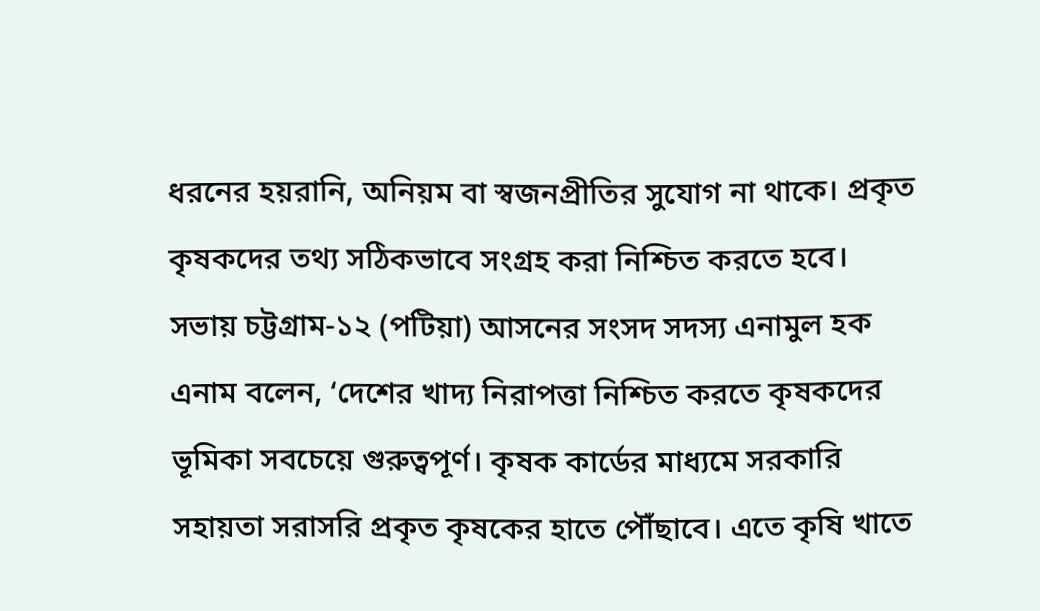ধরনের হয়রানি, অনিয়ম বা স্বজনপ্রীতির সুযোগ না থাকে। প্রকৃত কৃষকদের তথ্য সঠিকভাবে সংগ্রহ করা নিশ্চিত করতে হবে।
সভায় চট্টগ্রাম-১২ (পটিয়া) আসনের সংসদ সদস্য এনামুল হক এনাম বলেন, ‘দেশের খাদ্য নিরাপত্তা নিশ্চিত করতে কৃষকদের ভূমিকা সবচেয়ে গুরুত্বপূর্ণ। কৃষক কার্ডের মাধ্যমে সরকারি সহায়তা সরাসরি প্রকৃত কৃষকের হাতে পৌঁছাবে। এতে কৃষি খাতে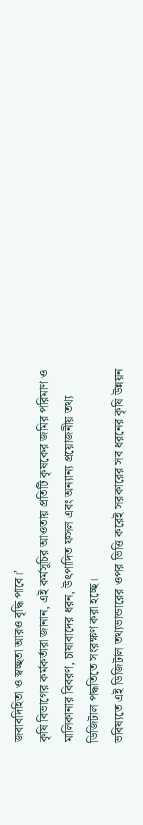জবাবদিহিতা ও স্বচ্ছতা আরও বৃদ্ধি পাবে।’
কৃষি বিভাগের কর্মকর্তারা জানান, এই কর্মসূচির আওতায় প্রতিটি কৃষকের জমির পরিমাণ ও মালিকানার বিবরণ, চাষাবাদের ধরন, উৎপাদিত ফসল এবং অন্যান্য প্রয়োজনীয় তথ্য ডিজিটাল পদ্ধতিতে সংরক্ষণ করা হচ্ছে।
ভবিষ্যতে এই ডিজিটাল তথ্যভান্ডারের ওপর ভিত্তি করেই সরকারের সব ধরনের কৃষি উন্নয়ন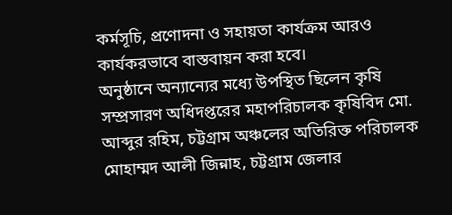কর্মসূচি, প্রণোদনা ও সহায়তা কার্যক্রম আরও কার্যকরভাবে বাস্তবায়ন করা হবে।
অনুষ্ঠানে অন্যান্যের মধ্যে উপস্থিত ছিলেন কৃষি সম্প্রসারণ অধিদপ্তরের মহাপরিচালক কৃষিবিদ মো. আব্দুর রহিম, চট্টগ্রাম অঞ্চলের অতিরিক্ত পরিচালক মোহাম্মদ আলী জিন্নাহ, চট্টগ্রাম জেলার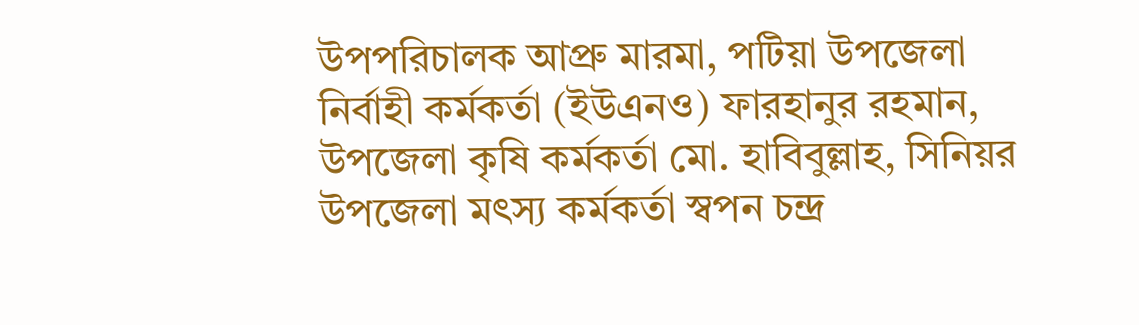উপপরিচালক আপ্রু মারমা, পটিয়া উপজেলা নির্বাহী কর্মকর্তা (ইউএনও) ফারহানুর রহমান, উপজেলা কৃষি কর্মকর্তা মো. হাবিবুল্লাহ, সিনিয়র উপজেলা মৎস্য কর্মকর্তা স্বপন চন্দ্র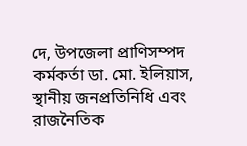দে, উপজেলা প্রাণিসম্পদ কর্মকর্তা ডা. মো. ইলিয়াস, স্থানীয় জনপ্রতিনিধি এবং রাজনৈতিক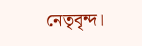নেতৃবৃন্দ।